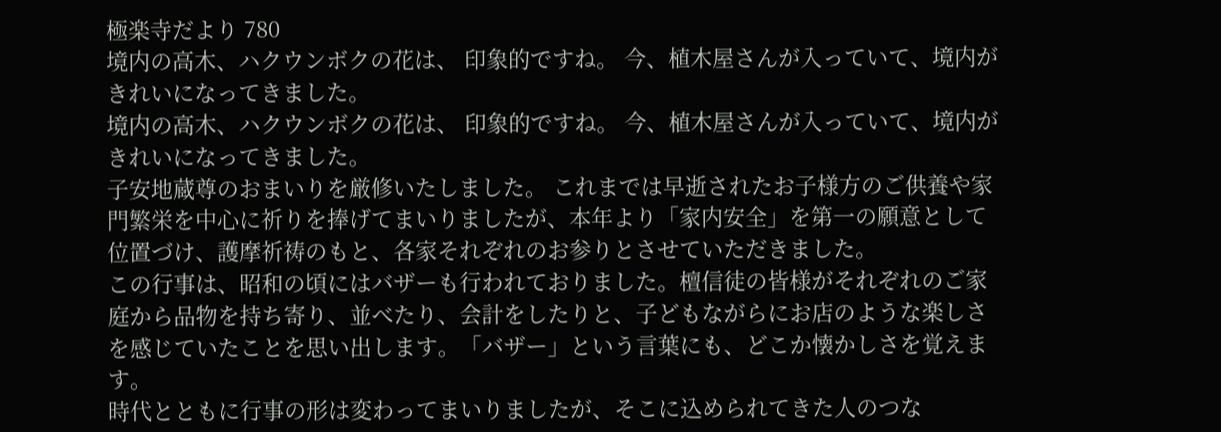極楽寺だより 780
境内の高木、ハクウンボクの花は、 印象的ですね。 今、植木屋さんが入っていて、境内がきれいになってきました。
境内の高木、ハクウンボクの花は、 印象的ですね。 今、植木屋さんが入っていて、境内がきれいになってきました。
子安地蔵尊のおまいりを厳修いたしました。 これまでは早逝されたお子様方のご供養や家門繁栄を中心に祈りを捧げてまいりましたが、本年より「家内安全」を第一の願意として位置づけ、護摩祈祷のもと、各家それぞれのお参りとさせていただきました。
この行事は、昭和の頃にはバザーも行われておりました。檀信徒の皆様がそれぞれのご家庭から品物を持ち寄り、並べたり、会計をしたりと、子どもながらにお店のような楽しさを感じていたことを思い出します。「バザー」という言葉にも、どこか懐かしさを覚えます。
時代とともに行事の形は変わってまいりましたが、そこに込められてきた人のつな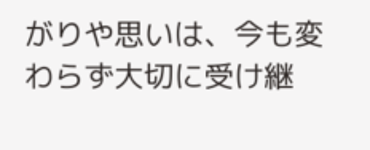がりや思いは、今も変わらず大切に受け継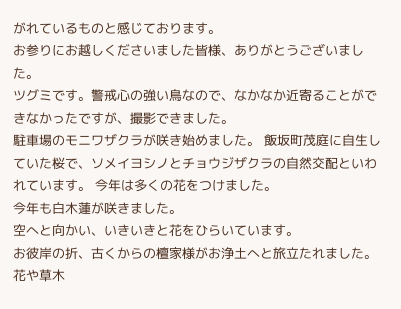がれているものと感じております。
お参りにお越しくださいました皆様、ありがとうございました。
ツグミです。警戒心の強い鳥なので、なかなか近寄ることができなかったですが、撮影できました。
駐車場のモニワザクラが咲き始めました。 飯坂町茂庭に自生していた桜で、ソメイヨシノとチョウジザクラの自然交配といわれています。 今年は多くの花をつけました。
今年も白木蓮が咲きました。
空へと向かい、いきいきと花をひらいています。
お彼岸の折、古くからの檀家様がお浄土へと旅立たれました。
花や草木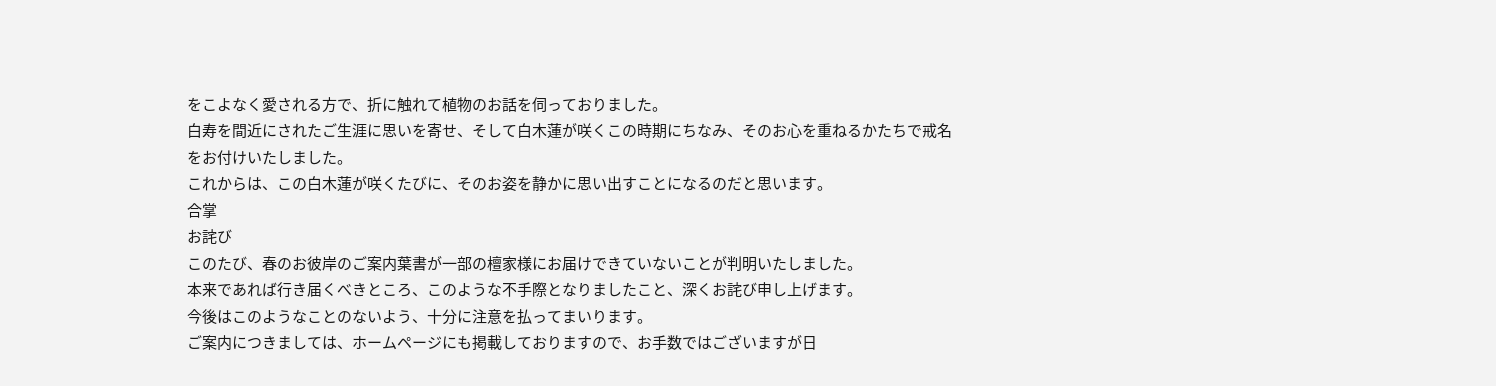をこよなく愛される方で、折に触れて植物のお話を伺っておりました。
白寿を間近にされたご生涯に思いを寄せ、そして白木蓮が咲くこの時期にちなみ、そのお心を重ねるかたちで戒名をお付けいたしました。
これからは、この白木蓮が咲くたびに、そのお姿を静かに思い出すことになるのだと思います。
合掌
お詫び
このたび、春のお彼岸のご案内葉書が一部の檀家様にお届けできていないことが判明いたしました。
本来であれば行き届くべきところ、このような不手際となりましたこと、深くお詫び申し上げます。
今後はこのようなことのないよう、十分に注意を払ってまいります。
ご案内につきましては、ホームページにも掲載しておりますので、お手数ではございますが日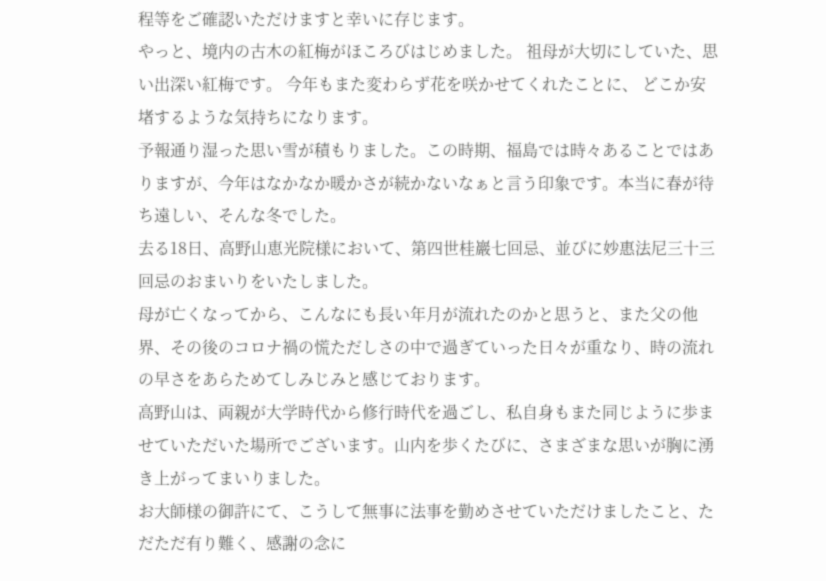程等をご確認いただけますと幸いに存じます。
やっと、境内の古木の紅梅がほころびはじめました。 祖母が大切にしていた、思い出深い紅梅です。 今年もまた変わらず花を咲かせてくれたことに、 どこか安堵するような気持ちになります。
予報通り湿った思い雪が積もりました。この時期、福島では時々あることではありますが、今年はなかなか暖かさが続かないなぁと言う印象です。本当に春が待ち遠しい、そんな冬でした。
去る18日、高野山恵光院様において、第四世桂巖七回忌、並びに妙惠法尼三十三回忌のおまいりをいたしました。
母が亡くなってから、こんなにも長い年月が流れたのかと思うと、また父の他界、その後のコロナ禍の慌ただしさの中で過ぎていった日々が重なり、時の流れの早さをあらためてしみじみと感じております。
高野山は、両親が大学時代から修行時代を過ごし、私自身もまた同じように歩ませていただいた場所でございます。山内を歩くたびに、さまざまな思いが胸に湧き上がってまいりました。
お大師様の御許にて、こうして無事に法事を勤めさせていただけましたこと、ただただ有り難く、感謝の念に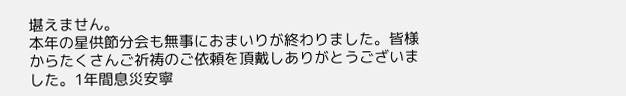堪えません。
本年の星供節分会も無事におまいりが終わりました。皆様からたくさんご祈祷のご依頼を頂戴しありがとうございました。1年間息災安寧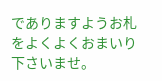でありますようお札をよくよくおまいり下さいませ。